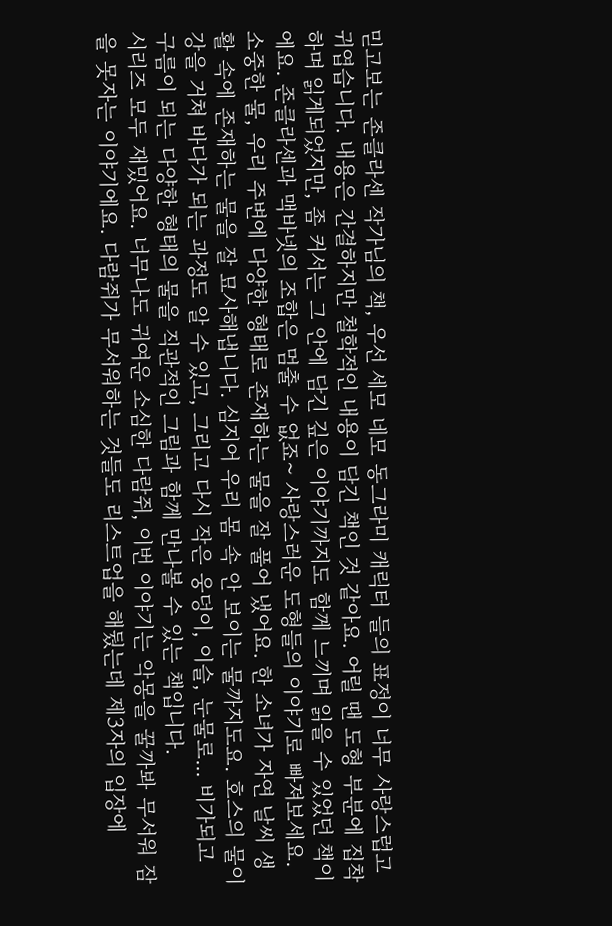믿고보는 존클라센 작가님의 책, 우선 세모 네모 동그라미 캐릭터 들의 표정이 너무 사랑스럽고 귀엽습니다. 내용은 간결하지만 철학적인 내용이 담긴 책인 것 같아요. 어릴 땐 도형 부분에 집착하며 읽게되었지만, 좀 커서는 그 안에 담긴 깊은 이야기까지도 함께 느끼며 읽을 수 있었던 책이에요. 존클라센과 맥바넷의 조합은 멈출 수 없죠~ 사랑스러운 도형들의 이야기로 빠져보세요.
소중한 물, 우리 주변에 다양한 형태로 존재하는 물을 잘 풀어 냈어요. 한 소녀가 자연 날씨 생활 속에 존재하는 물을 잘 묘사해냅니다. 심지어 우리 몸 속 안 보이는 물까지도요. 호스의 물이 강을 거쳐 바다가 되는 과정도 알 수 있고, 그리고 다시 작은 웅덩이, 이슬, 눈물로... 비가되고 구름이 되는 다양한 형태의 물을 직관적인 그림과 함께 만나볼 수 있는 책입니다.
시리즈 모두 재밌어요. 너무나도 귀여운 소심한 다람쥐, 이번 이야기는 악몽을 꿀까봐 무서워 잠을 못자는 이야기에요. 다람쥐가 무서워하는 것들도 리스트업을 해뒀는데 제3자의 입장에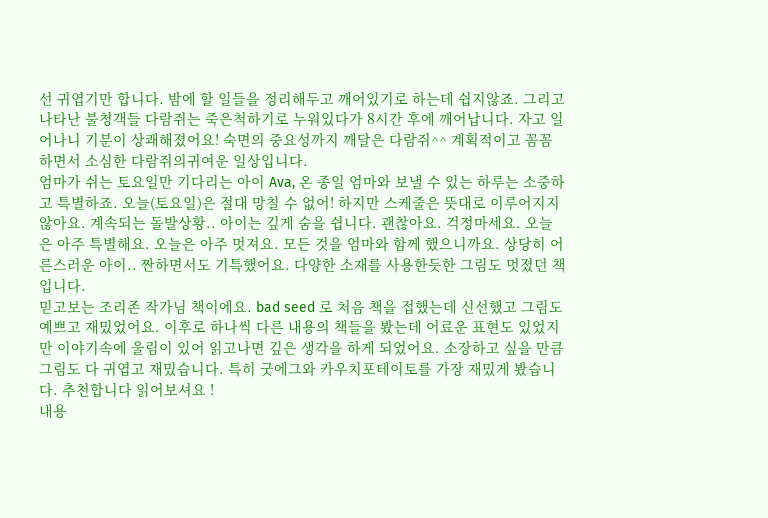선 귀엽기만 합니다. 밤에 할 일들을 정리해두고 깨어있기로 하는데 쉽지않죠. 그리고 나타난 불청객들 다람쥐는 죽은척하기로 누워있다가 8시간 후에 깨어납니다. 자고 일어나니 기분이 상쾌해졌어요! 숙면의 중요성까지 깨달은 다람쥐^^ 계획적이고 꼼꼼하면서 소심한 다람쥐의귀여운 일상입니다.
엄마가 쉬는 토요일만 기다리는 아이 Ava, 온 종일 엄마와 보낼 수 있는 하루는 소중하고 특별하죠. 오늘(토요일)은 절대 망칠 수 없어! 하지만 스케줄은 뜻대로 이루어지지 않아요. 계속되는 돌발상황.. 아이는 깊게 숨을 쉽니다. 괜찮아요. 걱정마세요. 오늘은 아주 특별해요. 오늘은 아주 멋져요. 모든 것을 엄마와 함께 했으니까요. 상당히 어른스러운 아이.. 짠하면서도 기특했어요. 다양한 소재를 사용한듯한 그림도 멋졌던 책입니다.
믿고보는 조리존 작가님 책이에요. bad seed 로 처음 책을 접했는데 신선했고 그림도 예쁘고 재밌었어요. 이후로 하나씩 다른 내용의 책들을 봤는데 어료운 표현도 있었지만 이야기속에 울림이 있어 읽고나면 깊은 생각을 하게 되었어요. 소장하고 싶을 만큼 그림도 다 귀엽고 재밌습니다. 특히 굿에그와 카우치포테이토를 가장 재밌게 봤습니다. 추천합니다 읽어보셔요 !
내용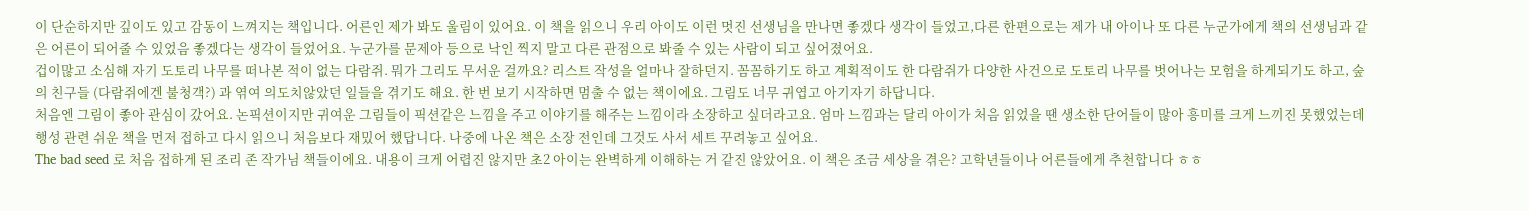이 단순하지만 깊이도 있고 감동이 느껴지는 책입니다. 어른인 제가 봐도 울림이 있어요. 이 책을 읽으니 우리 아이도 이런 멋진 선생님을 만나면 좋겠다 생각이 들었고,다른 한편으로는 제가 내 아이나 또 다른 누군가에게 책의 선생님과 같은 어른이 되어줄 수 있었음 좋겠다는 생각이 들었어요. 누군가를 문제아 등으로 낙인 찍지 말고 다른 관점으로 봐줄 수 있는 사람이 되고 싶어졌어요.
겁이많고 소심해 자기 도토리 나무를 떠나본 적이 없는 다람쥐. 뭐가 그리도 무서운 걸까요? 리스트 작성을 얼마나 잘하던지. 꼼꼼하기도 하고 계획적이도 한 다람쥐가 다양한 사건으로 도토리 나무를 벗어나는 모험을 하게되기도 하고, 숲의 친구들 (다람쥐에겐 불청객?) 과 엮여 의도치않았던 일들을 겪기도 해요. 한 번 보기 시작하면 멈출 수 없는 책이에요. 그림도 너무 귀엽고 아기자기 하답니다.
처음엔 그림이 좋아 관심이 갔어요. 논픽션이지만 귀여운 그림들이 픽션같은 느낌을 주고 이야기를 해주는 느낌이라 소장하고 싶더라고요. 엄마 느낌과는 달리 아이가 처음 읽었을 땐 생소한 단어들이 많아 흥미를 크게 느끼진 못했었는데 행성 관련 쉬운 책을 먼저 접하고 다시 읽으니 처음보다 재밌어 했답니다. 나중에 나온 책은 소장 전인데 그것도 사서 세트 꾸려놓고 싶어요.
The bad seed 로 처음 접하게 된 조리 존 작가님 책들이에요. 내용이 크게 어렵진 않지만 초2 아이는 완벽하게 이해하는 거 같진 않았어요. 이 책은 조금 세상을 겪은? 고학년들이나 어른들에게 추천합니다 ㅎㅎ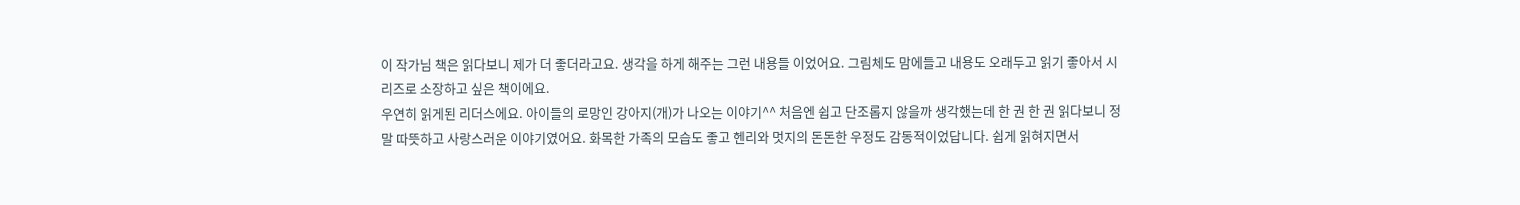이 작가님 책은 읽다보니 제가 더 좋더라고요. 생각을 하게 해주는 그런 내용들 이었어요. 그림체도 맘에들고 내용도 오래두고 읽기 좋아서 시리즈로 소장하고 싶은 책이에요.
우연히 읽게된 리더스에요. 아이들의 로망인 강아지(개)가 나오는 이야기^^ 처음엔 쉽고 단조롭지 않을까 생각했는데 한 권 한 권 읽다보니 정말 따뜻하고 사랑스러운 이야기였어요. 화목한 가족의 모습도 좋고 헨리와 멋지의 돈돈한 우정도 감동적이었답니다. 쉽게 읽혀지면서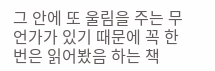그 안에 또 울림을 주는 무언가가 있기 때문에 꼭 한 번은 읽어봤음 하는 책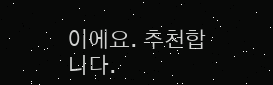이에요. 추천합니다.